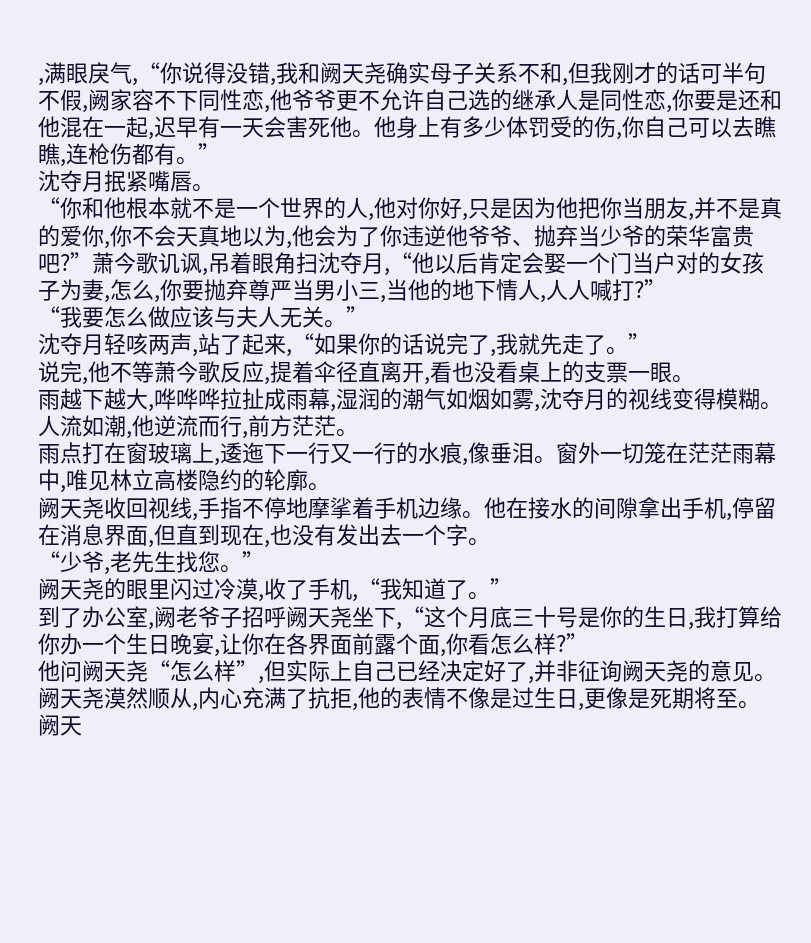,满眼戾气,“你说得没错,我和阙天尧确实母子关系不和,但我刚才的话可半句不假,阙家容不下同性恋,他爷爷更不允许自己选的继承人是同性恋,你要是还和他混在一起,迟早有一天会害死他。他身上有多少体罚受的伤,你自己可以去瞧瞧,连枪伤都有。”
沈夺月抿紧嘴唇。
“你和他根本就不是一个世界的人,他对你好,只是因为他把你当朋友,并不是真的爱你,你不会天真地以为,他会为了你违逆他爷爷、抛弃当少爷的荣华富贵吧?”萧今歌讥讽,吊着眼角扫沈夺月,“他以后肯定会娶一个门当户对的女孩子为妻,怎么,你要抛弃尊严当男小三,当他的地下情人,人人喊打?”
“我要怎么做应该与夫人无关。”
沈夺月轻咳两声,站了起来,“如果你的话说完了,我就先走了。”
说完,他不等萧今歌反应,提着伞径直离开,看也没看桌上的支票一眼。
雨越下越大,哗哗哗拉扯成雨幕,湿润的潮气如烟如雾,沈夺月的视线变得模糊。
人流如潮,他逆流而行,前方茫茫。
雨点打在窗玻璃上,逶迤下一行又一行的水痕,像垂泪。窗外一切笼在茫茫雨幕中,唯见林立高楼隐约的轮廓。
阙天尧收回视线,手指不停地摩挲着手机边缘。他在接水的间隙拿出手机,停留在消息界面,但直到现在,也没有发出去一个字。
“少爷,老先生找您。”
阙天尧的眼里闪过冷漠,收了手机,“我知道了。”
到了办公室,阙老爷子招呼阙天尧坐下,“这个月底三十号是你的生日,我打算给你办一个生日晚宴,让你在各界面前露个面,你看怎么样?”
他问阙天尧“怎么样”,但实际上自己已经决定好了,并非征询阙天尧的意见。
阙天尧漠然顺从,内心充满了抗拒,他的表情不像是过生日,更像是死期将至。
阙天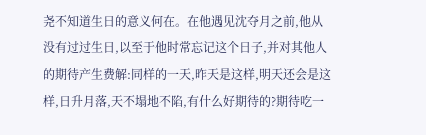尧不知道生日的意义何在。在他遇见沈夺月之前,他从没有过过生日,以至于他时常忘记这个日子,并对其他人的期待产生费解:同样的一天,昨天是这样,明天还会是这样,日升月落,天不塌地不陷,有什么好期待的?期待吃一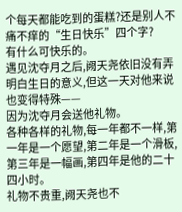个每天都能吃到的蛋糕?还是别人不痛不痒的“生日快乐”四个字?
有什么可快乐的。
遇见沈夺月之后,阙天尧依旧没有弄明白生日的意义,但这一天对他来说也变得特殊——
因为沈夺月会送他礼物。
各种各样的礼物,每一年都不一样,第一年是一个愿望,第二年是一个滑板,第三年是一幅画,第四年是他的二十四小时。
礼物不贵重,阙天尧也不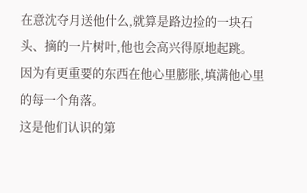在意沈夺月送他什么,就算是路边捡的一块石头、摘的一片树叶,他也会高兴得原地起跳。
因为有更重要的东西在他心里膨胀,填满他心里的每一个角落。
这是他们认识的第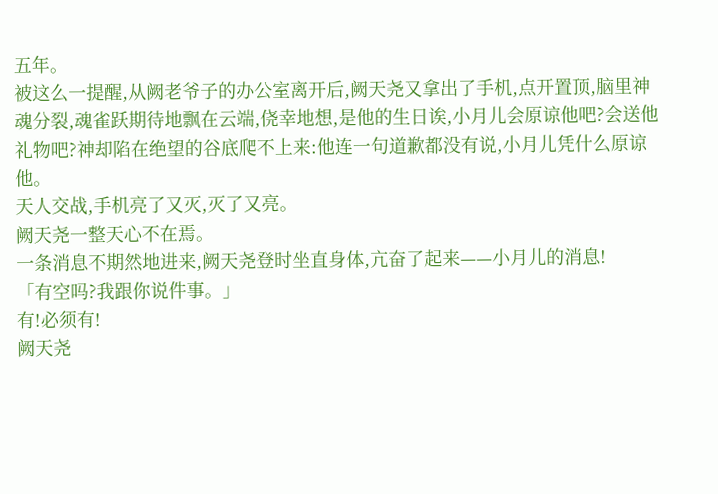五年。
被这么一提醒,从阙老爷子的办公室离开后,阙天尧又拿出了手机,点开置顶,脑里神魂分裂,魂雀跃期待地飘在云端,侥幸地想,是他的生日诶,小月儿会原谅他吧?会送他礼物吧?神却陷在绝望的谷底爬不上来:他连一句道歉都没有说,小月儿凭什么原谅他。
天人交战,手机亮了又灭,灭了又亮。
阙天尧一整天心不在焉。
一条消息不期然地进来,阙天尧登时坐直身体,亢奋了起来——小月儿的消息!
「有空吗?我跟你说件事。」
有!必须有!
阙天尧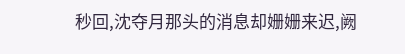秒回,沈夺月那头的消息却姗姗来迟,阙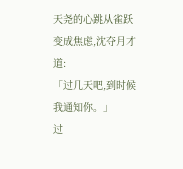天尧的心跳从雀跃变成焦虑,沈夺月才道:
「过几天吧,到时候我通知你。」
过